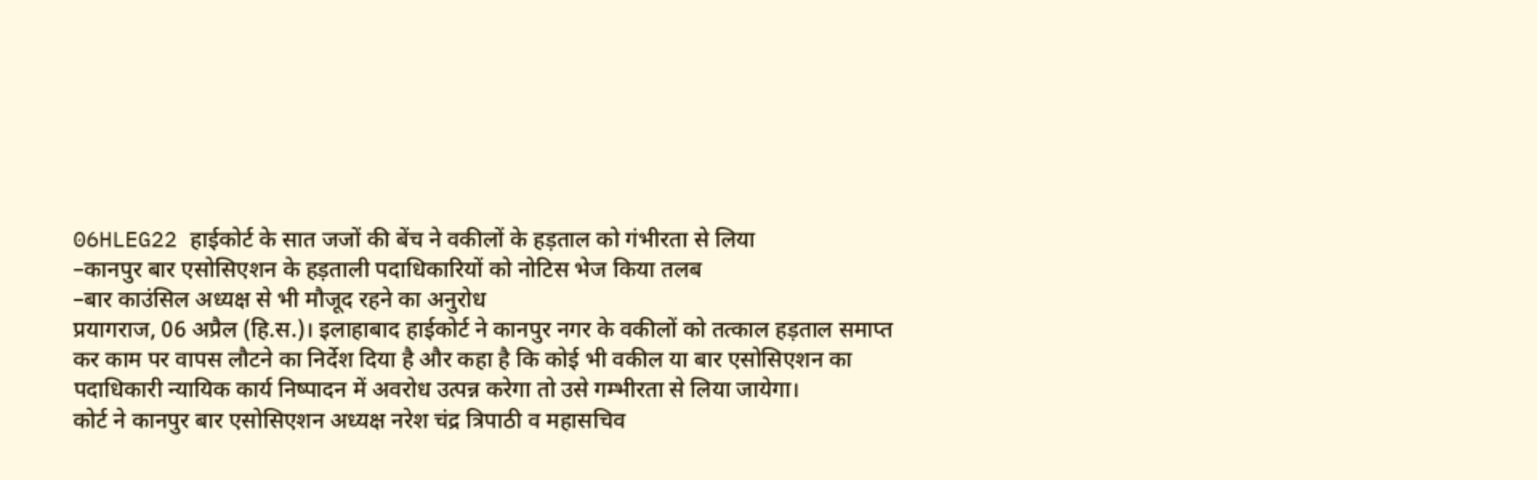06HLEG22 हाईकोर्ट के सात जजों की बेंच ने वकीलों के हड़ताल को गंभीरता से लिया
–कानपुर बार एसोसिएशन के हड़ताली पदाधिकारियों को नोटिस भेज किया तलब
–बार काउंसिल अध्यक्ष से भी मौजूद रहने का अनुरोध
प्रयागराज, 06 अप्रैल (हि.स.)। इलाहाबाद हाईकोर्ट ने कानपुर नगर के वकीलों को तत्काल हड़ताल समाप्त कर काम पर वापस लौटने का निर्देश दिया है और कहा है कि कोई भी वकील या बार एसोसिएशन का पदाधिकारी न्यायिक कार्य निष्पादन में अवरोध उत्पन्न करेगा तो उसे गम्भीरता से लिया जायेगा।
कोर्ट ने कानपुर बार एसोसिएशन अध्यक्ष नरेश चंद्र त्रिपाठी व महासचिव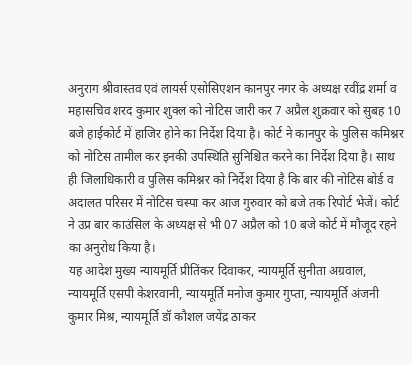अनुराग श्रीवास्तव एवं लायर्स एसोसिएशन कानपुर नगर के अध्यक्ष रवींद्र शर्मा व महासचिव शरद कुमार शुक्ल को नोटिस जारी कर 7 अप्रैल शुक्रवार को सुबह 10 बजे हाईकोर्ट में हाजिर होने का निर्देश दिया है। कोर्ट ने कानपुर के पुलिस कमिश्नर को नोटिस तामील कर इनकी उपस्थिति सुनिश्चित करने का निर्देश दिया है। साथ ही जिलाधिकारी व पुलिस कमिश्नर को निर्देश दिया है कि बार की नोटिस बोर्ड व अदालत परिसर में नोटिस चस्पा कर आज गुरुवार को बजे तक रिपोर्ट भेजें। कोर्ट ने उप्र बार काउंसिल के अध्यक्ष से भी 07 अप्रैल को 10 बजे कोर्ट में मौजूद रहने का अनुरोध किया है।
यह आदेश मुख्य न्यायमूर्ति प्रीतिंकर दिवाकर, न्यायमूर्ति सुनीता अग्रवाल, न्यायमूर्ति एसपी केशरवानी, न्यायमूर्ति मनोज कुमार गुप्ता, न्यायमूर्ति अंजनी कुमार मिश्र, न्यायमूर्ति डॉ कौशल जयेंद्र ठाकर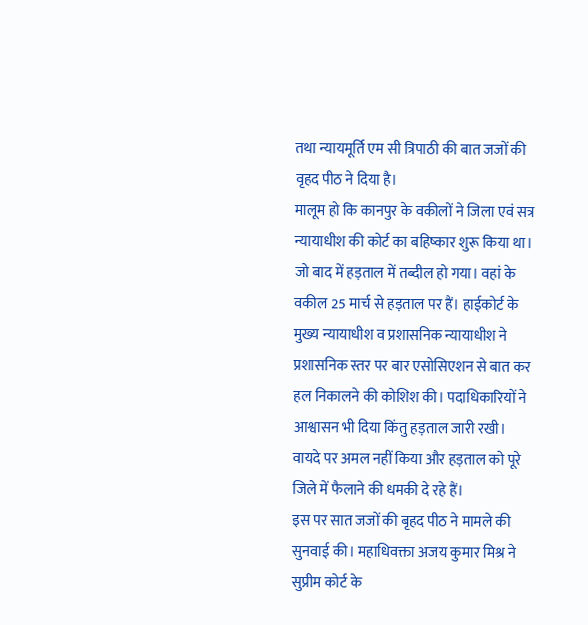तथा न्यायमूर्ति एम सी त्रिपाठी की बात जजों की वृहद पीठ ने दिया है।
मालूम हो कि कानपुर के वकीलों ने जिला एवं सत्र न्यायाधीश की कोर्ट का बहिष्कार शुरू किया था। जो बाद में हड़ताल में तब्दील हो गया। वहां के वकील 25 मार्च से हड़ताल पर हैं। हाईकोर्ट के मुख्य न्यायाधीश व प्रशासनिक न्यायाधीश ने प्रशासनिक स्तर पर बार एसोसिएशन से बात कर हल निकालने की कोशिश की। पदाधिकारियों ने आश्वासन भी दिया किंतु हड़ताल जारी रखी। वायदे पर अमल नहीं किया और हड़ताल को पूरे जिले में फैलाने की धमकी दे रहे हैं।
इस पर सात जजों की बृहद पीठ ने मामले की सुनवाई की। महाधिवक्ता अजय कुमार मिश्र ने सुप्रीम कोर्ट के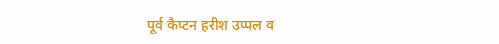पूर्व कैप्टन हरीश उप्पल व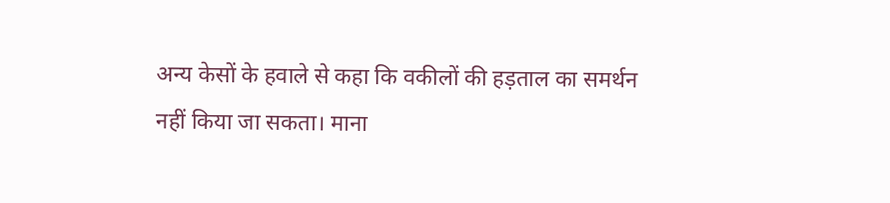अन्य केसों के हवाले से कहा कि वकीलों की हड़ताल का समर्थन नहीं किया जा सकता। माना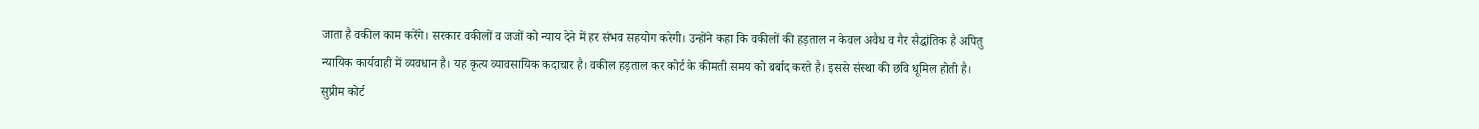जाता है वकील काम करेंगे। सरकार वकीलों व जजों को न्याय देने में हर संभव सहयोग करेगी। उन्होंने कहा कि वकीलों की हड़ताल न केवल अवैध व गैर सैद्धांतिक है अपितु न्यायिक कार्यवाही में व्यवधान है। यह कृत्य व्यावसायिक कदाचार है। वकील हड़ताल कर कोर्ट के कीमती समय को बर्बाद करते है। इससे संस्था की छवि धूमिल होती है।
सुप्रीम कोर्ट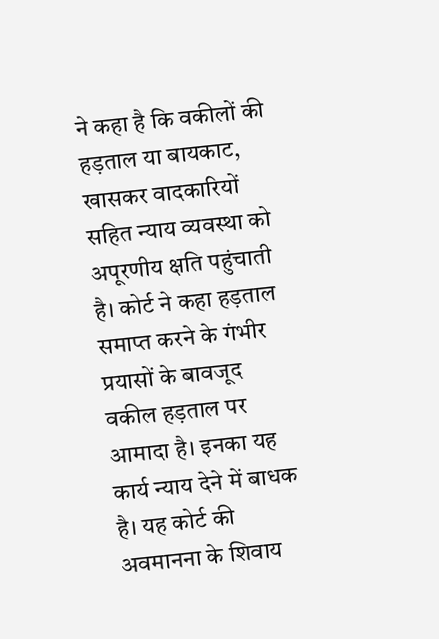ने कहा है कि वकीलों की हड़ताल या बायकाट, खासकर वादकारियों सहित न्याय व्यवस्था को अपूरणीय क्षति पहुंचाती है। कोर्ट ने कहा हड़ताल समाप्त करने के गंभीर प्रयासों के बावजूद वकील हड़ताल पर आमादा है। इनका यह कार्य न्याय देने में बाधक है। यह कोर्ट की अवमानना के शिवाय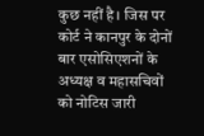कुछ नहीं है। जिस पर कोर्ट ने कानपुर के दोनों बार एसोसिएशनों के अध्यक्ष व महासचिवों को नोटिस जारी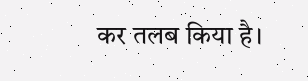कर तलब किया है।